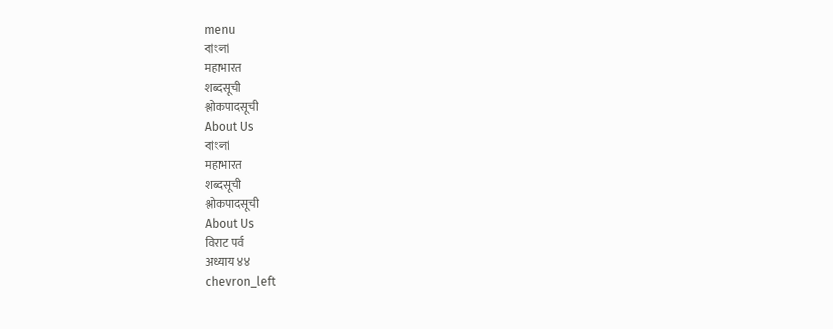menu
বাংলা
महाभारत
शब्दसूची
श्लोकपादसूची
About Us
বাংলা
महाभारत
शब्दसूची
श्लोकपादसूची
About Us
विराट पर्व
अध्याय ४४
chevron_left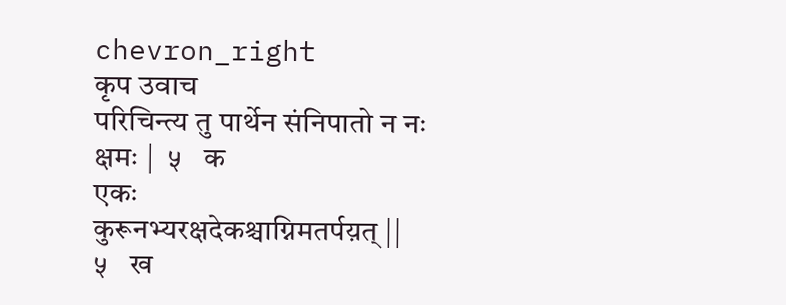chevron_right
कृप उवाच
परिचिन्त्य तु पार्थेन संनिपातो न नः क्षमः |  ५   क
एकः कुरूनभ्यरक्षदेकश्चाग्निमतर्पय़त् ||  ५   ख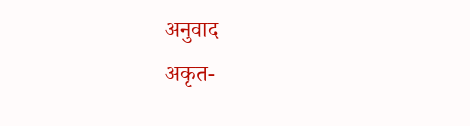अनुवाद
अकृत-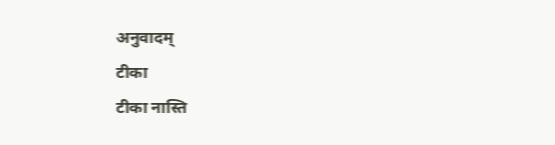अनुवादम्
टीका
टीका नास्ति